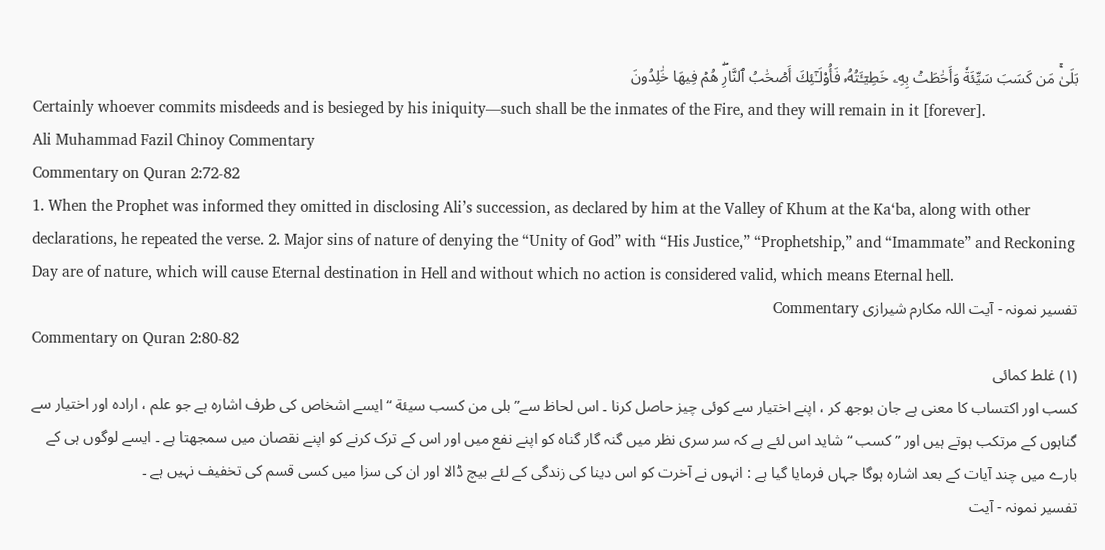بَلَىٰۚ مَن كَسَبَ سَيِّئَةٗ وَأَحَٰطَتۡ بِهِۦ خَطِيٓـَٔتُهُۥ فَأُوْلَـٰٓئِكَ أَصۡحَٰبُ ٱلنَّارِۖ هُمۡ فِيهَا خَٰلِدُونَ
Certainly whoever commits misdeeds and is besieged by his iniquity—such shall be the inmates of the Fire, and they will remain in it [forever].
Ali Muhammad Fazil Chinoy Commentary
Commentary on Quran 2:72-82
1. When the Prophet was informed they omitted in disclosing Ali’s succession, as declared by him at the Valley of Khum at the Ka‘ba, along with other declarations, he repeated the verse. 2. Major sins of nature of denying the “Unity of God” with “His Justice,” “Prophetship,” and “Imammate” and Reckoning Day are of nature, which will cause Eternal destination in Hell and without which no action is considered valid, which means Eternal hell.
تفسیر نمونہ - آیت اللہ مکارم شیرازی Commentary
Commentary on Quran 2:80-82
(۱) غلط کمائی
کسب اور اکتساب کا معنی ہے جان بوجھ کر ، اپنے اختیار سے کوئی چیز حاصل کرنا ۔ اس لحاظ سے” بلی من کسب سیئة “ ایسے اشخاص کی طرف اشارہ ہے جو علم ، ارادہ اور اختیار سے گناہوں کے مرتکب ہوتے ہیں اور ” کسب “ شاید اس لئے ہے کہ سر سری نظر میں گنہ گار گناہ کو اپنے نفع میں اور اس کے ترک کرنے کو اپنے نقصان میں سمجھتا ہے ۔ ایسے لوگوں ہی کے بارے میں چند آیات کے بعد اشارہ ہوگا جہاں فرمایا گیا ہے : انہوں نے آخرت کو اس دینا کی زندگی کے لئے بیچ ڈالا اور ان کی سزا میں کسی قسم کی تخفیف نہیں ہے ۔
تفسیر نمونہ - آیت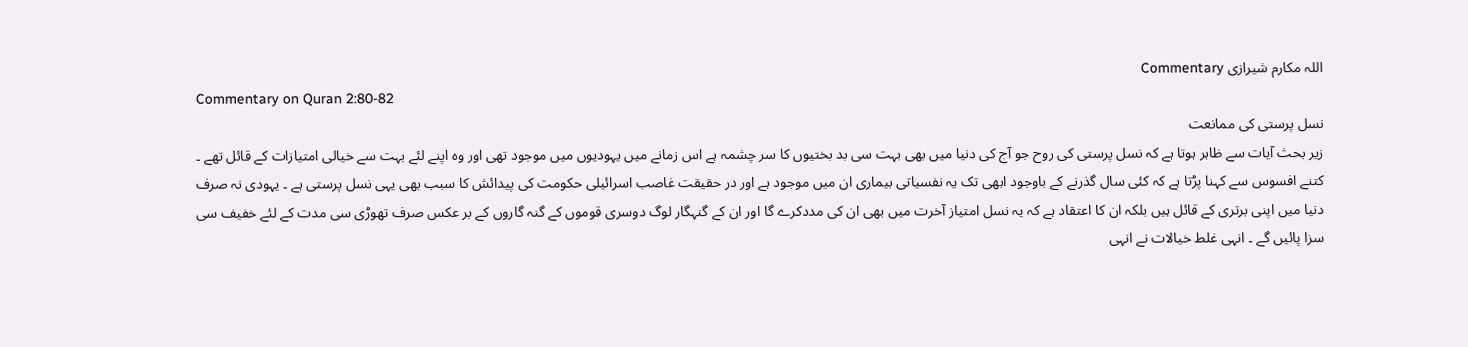اللہ مکارم شیرازی Commentary
Commentary on Quran 2:80-82
نسل پرستی کی ممانعت
زیر بحث آیات سے ظاہر ہوتا ہے کہ نسل پرستی کی روح جو آج کی دنیا میں بھی بہت سی بد بختیوں کا سر چشمہ ہے اس زمانے میں یہودیوں میں موجود تھی اور وہ اپنے لئے بہت سے خیالی امتیازات کے قائل تھے ۔ کتنے افسوس سے کہنا پڑتا ہے کہ کئی سال گذرنے کے باوجود ابھی تک یہ نفسیاتی بیماری ان میں موجود ہے اور در حقیقت غاصب اسرائیلی حکومت کی پیدائش کا سبب بھی یہی نسل پرستی ہے ۔ یہودی نہ صرف دنیا میں اپنی برتری کے قائل ہیں بلکہ ان کا اعتقاد ہے کہ یہ نسل امتیاز آخرت میں بھی ان کی مددکرے گا اور ان کے گنہگار لوگ دوسری قوموں کے گنہ گاروں کے بر عکس صرف تھوڑی سی مدت کے لئے خفیف سی سزا پائیں گے ۔ انہی غلط خیالات نے انہی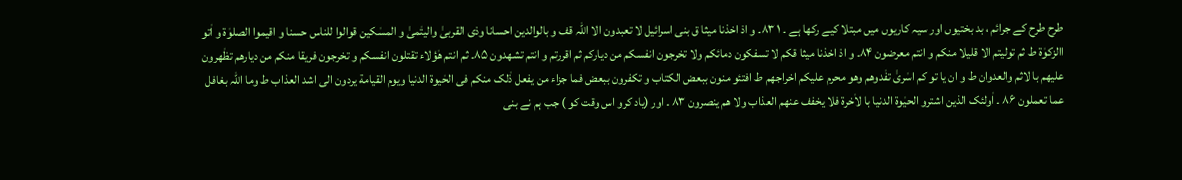طرح طرح کے جرائم ، بد بختیوں اور سیہ کاریوں میں مبتلا کیے رکھا ہے ۔ ۱ ۸۳۔ و اذ اخذنا میثا ق بنی اسرائیل لا تعبدون الا اللہ قف و بالوالدین احسانا وذی القربیٰ والیتٰمیٰ و المسٰکین قوالوا للناس حسنا و اقیموا الصلوٰة و اٰتو االزکوٰة ط ثم تولیتم الا قلیلا منکم و انتم معرضون ۸۴۔ و اذ اخذنا میثا قکم لا تسفکون دمائکم ولا تخرجون انفسکم من دیارکم ثم اقررتم و انتم تشھدون ۸۵۔ ثم انتم ھٰؤلاء تقتلون انفسکم و تخرجون فریقا منکم من دیارھم تظٰھرون علیھم با لاثم والعدوان ط و ان یا تو کم اسٰریٰ تفٰدوھم وھو محرم علیکم اخراجھم ط افتئو منون ببعض الکتاب و تکفرون ببعض فما جزاء من یفعل ذٰلک منکم فی الحٰیوة الدنیا ویوم القیامة یردون الی اشد العذاب ط وما اللہ بغافل عما تعملون ۸۶ ۔ اٰولئک الذین اشترو الحیٰوة الدنیا با لاٰخرة فلا یخفف عنھم العذاب ولا ھم ینصرون ۸۳ ۔ اور (یاد کرو اس وقت کو ) جب ہم نے بنی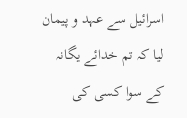اسرائیل سے عہد و پیمان لیا کہ تم خدائے یگانہ کے سوا کسی کی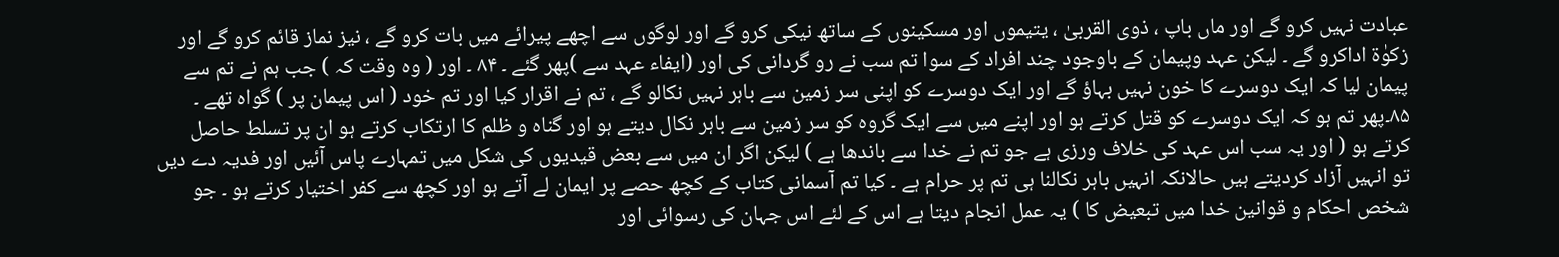عبادت نہیں کرو گے اور ماں باپ ، ذوی القربیٰ ، یتیموں اور مسکینوں کے ساتھ نیکی کرو گے اور لوگوں سے اچھے پیرائے میں بات کرو گے ، نیز نماز قائم کرو گے اور زکوٰة اداکرو گے ۔ لیکن عہد وپیمان کے باوجود چند افراد کے سوا تم سب نے رو گردانی کی اور (ایفاء عہد سے )پھر گئے ۔ ۸۴ ۔ اور ( وہ وقت کہ ) جب ہم نے تم سے پیمان لیا کہ ایک دوسرے کا خون نہیں بہاؤ گے اور ایک دوسرے کو اپنی سر زمین سے باہر نہیں نکالو گے ، تم نے اقرار کیا اور تم خود ( اس پیمان پر ) گواہ تھے ۔ ۸۵۔پھر تم ہو کہ ایک دوسرے کو قتل کرتے ہو اور اپنے میں سے ایک گروہ کو سر زمین سے باہر نکال دیتے ہو اور گناہ و ظلم کا ارتکاب کرتے ہو ان پر تسلط حاصل کرتے ہو ( اور یہ سب اس عہد کی خلاف ورزی ہے جو تم نے خدا سے باندھا ہے ) لیکن اگر ان میں سے بعض قیدیوں کی شکل میں تمہارے پاس آئیں اور فدیہ دے دیں تو انہیں آزاد کردیتے ہیں حالانکہ انہیں باہر نکالنا ہی تم پر حرام ہے ۔ کیا تم آسمانی کتاب کے کچھ حصے پر ایمان لے آتے ہو اور کچھ سے کفر اختیار کرتے ہو ۔ جو شخص احکام و قوانین خدا میں تبعیض کا ) یہ عمل انجام دیتا ہے اس کے لئے اس جہان کی رسوائی اور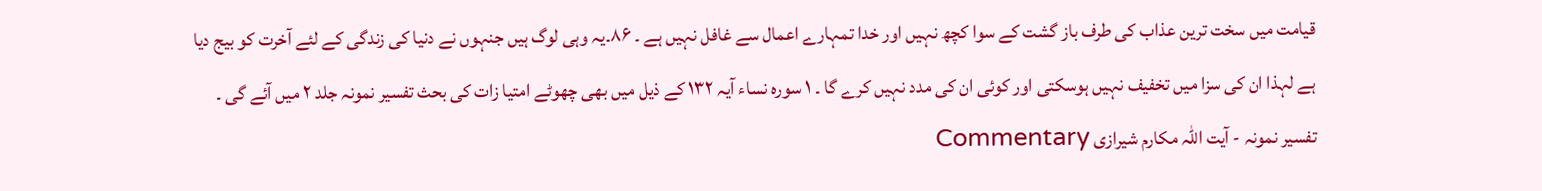قیامت میں سخت ترین عذاب کی طرف باز گشت کے سوا کچھ نہیں اور خدا تمہارے اعمال سے غافل نہیں ہے ۔ ۸۶۔یہ وہی لوگ ہیں جنہوں نے دنیا کی زندگی کے لئے آخرت کو بیج دیا ہے لہذا ان کی سزا میں تخفیف نہیں ہوسکتی اور کوئی ان کی مدد نہیں کرے گا ۔ ۱ سورہ نساء آیہ ۱۳۲ کے ذیل میں بھی چھوٹے امتیا زات کی بحث تفسیر نمونہ جلد ۲ میں آئے گی ۔
تفسیر نمونہ - آیت اللہ مکارم شیرازی Commentary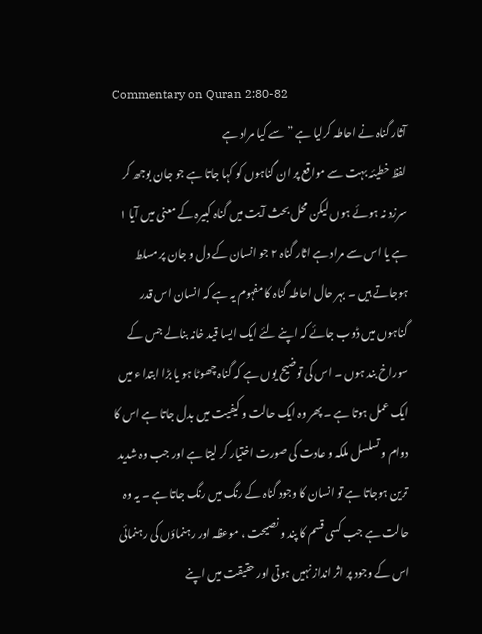Commentary on Quran 2:80-82
آثار گناہ نے احاطہ کرلیا ہے ” سے کیا مراد ہے
لفظ خطیئہ بہت سے مواقع پر ان گناہوں کو کہا جاتا ہے جو جان بوجھ کر سرزد نہ ہوئے ہوں لیکن محل بحث آیت میں گناہ کبیرہ کے معنی میں آیا ۱ ہے یا اس سے مراد ہے اثار گناہ ۲ جو انسان کے دل و جان پر مسلط ہوجاتے ہیں ۔ بہر حال احاطہ گناہ کا مفہوم یہ ہے کہ انسان اس قدر گناہوں میں ڈوب جائے کہ اپنے لئے ایک ایسا قید خانہ بنالے جس کے سوراخ بند ہوں ۔ اس کی توضیح یوں ہے کہ گناہ چھوٹا ہو یا بڑا ابتدا ء میں ایک عمل ہوتا ہے ۔ پھر وہ ایک حالت و کیفیت میں بدل جاتا ہے اس کا دوام و تسلسل ملکہ و عادت کی صورت اختیار کر لیتا ہے اور جب وہ شدید ترین ہوجاتا ہے تو انسان کا وجود گناہ کے رنگ میں رنگ جاتا ہے ۔ یہ وہ حالت ہے جب کسی قسم کا پند و نصیحت ، موعظہ اور رہنماؤں کی رہنمائی اس کے وجود پر اثر انداز نہیں ہوتی اور حقیقت میں اپنے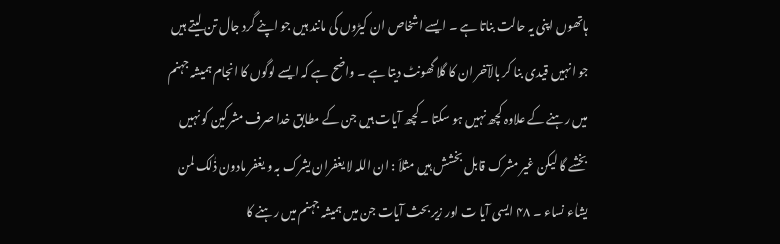ہاتھوں اپنی یہ حالت بناتا ہے ۔ ایسے اشخاص ان کیڑوں کی مانند ہیں جو اپنے گرد جال تن لیتے ہیں جو انہیں قیدی بنا کر بالآخر ان کا گلا گھونٹ دیتا ہے ۔ واضح ہے کہ ایسے لوگوں کا انجام ہمیشہ جہنم میں رہنے کے علاوہ کچھ نہیں ہو سکتا ۔ کچھ آیات ہیں جن کے مطابق خدا صرف مشرکین کو نہیں بخشے گا لیکن غیر مشرک قابل بخشش ہیں مثلاَ : ان اللہ لا یغفران یشرک بہ و یغفر مادون ذٰلک لمن یشاٰء نساء ۔ ۴۸ ایسی آیا ت اور زیر بحث آیات جن میں ہمیشہ جہنم میں رہنے کا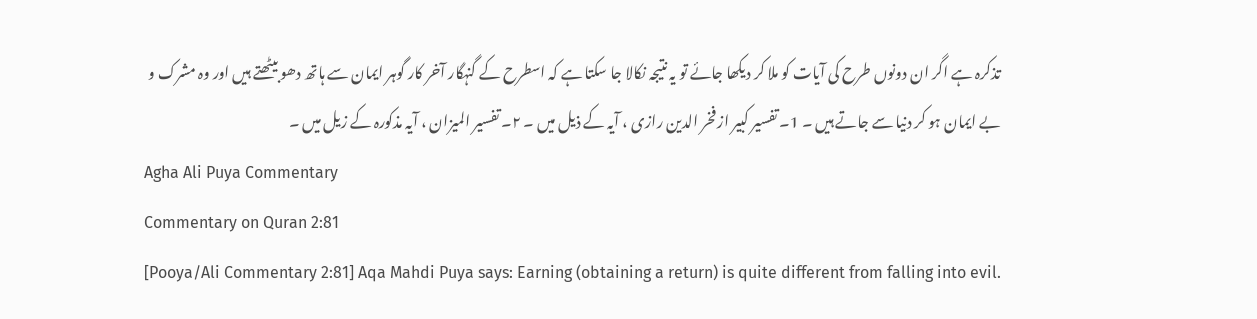تذکرہ ہے اگر ان دونوں طرح کی آیات کو ملا کر دیکھا جائے تو یہ نتیجہ نکالا جا سکتا ہے کہ اسطرح کے گنہگار آخر کار گوہر ایمان سے ہاتھ دھو بیٹھتے ہیں اور وہ مشرک و بے ایمان ہو کر دنیا سے جاتے ہیں ۔ 1۔ تفسیر کبیر از فخر الدین رازی ، آیہ کے ذیل میں ۔ ۲۔ تفسیر المیزان ، آیہ مذکورہ کے زیل میں ۔
Agha Ali Puya Commentary
Commentary on Quran 2:81
[Pooya/Ali Commentary 2:81] Aqa Mahdi Puya says: Earning (obtaining a return) is quite different from falling into evil.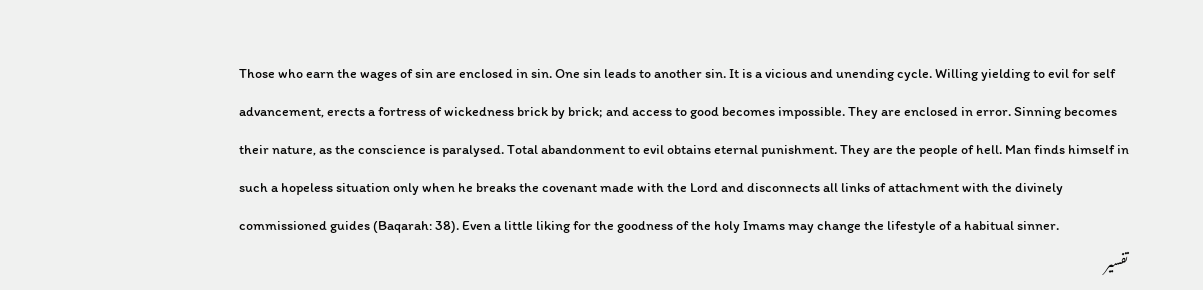Those who earn the wages of sin are enclosed in sin. One sin leads to another sin. It is a vicious and unending cycle. Willing yielding to evil for self advancement, erects a fortress of wickedness brick by brick; and access to good becomes impossible. They are enclosed in error. Sinning becomes their nature, as the conscience is paralysed. Total abandonment to evil obtains eternal punishment. They are the people of hell. Man finds himself in such a hopeless situation only when he breaks the covenant made with the Lord and disconnects all links of attachment with the divinely commissioned guides (Baqarah: 38). Even a little liking for the goodness of the holy Imams may change the lifestyle of a habitual sinner.
تفسیر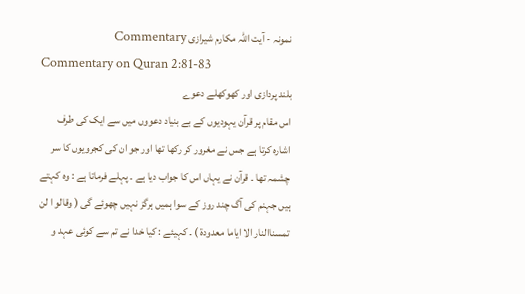نمونہ - آیت اللہ مکارم شیرازی Commentary
Commentary on Quran 2:81-83
بلند پردازی اور کھوکھلے دعوے
اس مقام پر قرآن یہودیوں کے بے بنیاد دعووں میں سے ایک کی طرف اشارہ کرتا ہے جس نے مغرور کر رکھا تھا اور جو ان کی کجرویوں کا سر چشمہ تھا ۔ قرآن نے یہاں اس کا جواب دیا ہے ۔ پہلے فرماتا ہے : وہ کہتے ہیں جہنم کی آگ چند روز کے سوا ہمیں ہرگز نہیں چھوئے گی ( وقالو ا لن تمسناالنار الا ایاما معدودة ) ۔ کہیئے : کیا خدا نے تم سے کوئی عہد و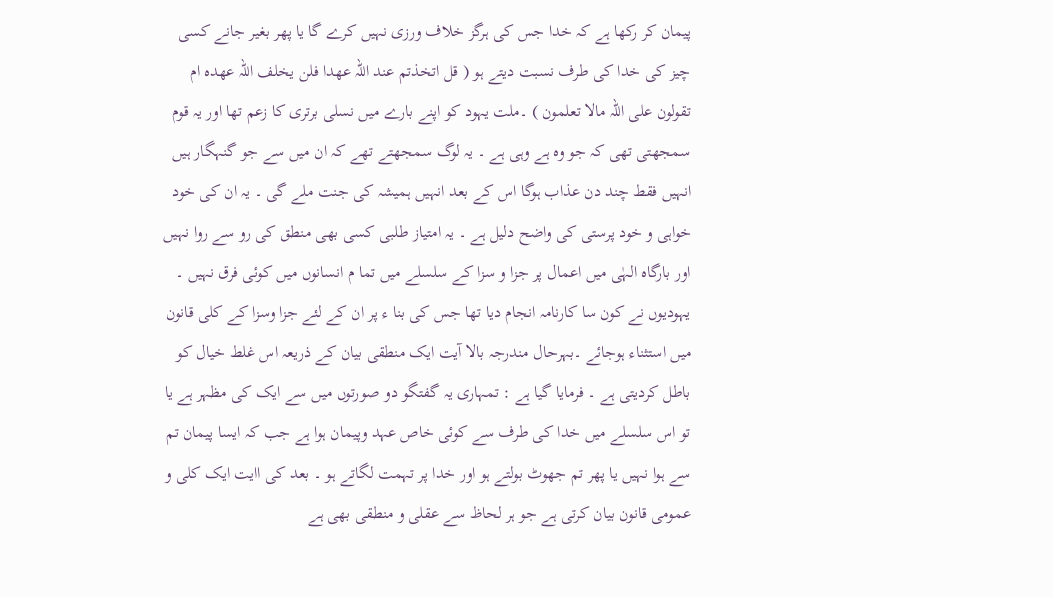پیمان کر رکھا ہے کہ خدا جس کی ہرگز خلاف ورزی نہیں کرے گا یا پھر بغیر جانے کسی چیز کی خدا کی طرف نسبت دیتے ہو ( قل اتخذتم عند اللہ عھدا فلن یخلف اللہ عھدہ ام تقولون علی اللہ مالا تعلمون ) ۔ملت یہود کو اپنے بارے میں نسلی برتری کا زعم تھا اور یہ قوم سمجھتی تھی کہ جو وہ ہے وہی ہے ۔ یہ لوگ سمجھتے تھے کہ ان میں سے جو گنہگار ہیں انہیں فقط چند دن عذاب ہوگا اس کے بعد انہیں ہمیشہ کی جنت ملے گی ۔ یہ ان کی خود خواہی و خود پرستی کی واضح دلیل ہے ۔ یہ امتیاز طلبی کسی بھی منطق کی رو سے روا نہیں اور بارگاہ الہٰی میں اعمال پر جزا و سزا کے سلسلے میں تما م انسانوں میں کوئی فرق نہیں ۔ یہودیوں نے کون سا کارنامہ انجام دیا تھا جس کی بنا ء پر ان کے لئے جزا وسزا کے کلی قانون میں استثناء ہوجائے ۔بہرحال مندرجہ بالا آیت ایک منطقی بیان کے ذریعہ اس غلط خیال کو باطل کردیتی ہے ۔ فرمایا گیا ہے : تمہاری یہ گفتگو دو صورتوں میں سے ایک کی مظہر ہے یا تو اس سلسلے میں خدا کی طرف سے کوئی خاص عہد وپیمان ہوا ہے جب کہ ایسا پیمان تم سے ہوا نہیں یا پھر تم جھوٹ بولتے ہو اور خدا پر تہمت لگاتے ہو ۔ بعد کی اایت ایک کلی و عمومی قانون بیان کرتی ہے جو ہر لحاظ سے عقلی و منطقی بھی ہے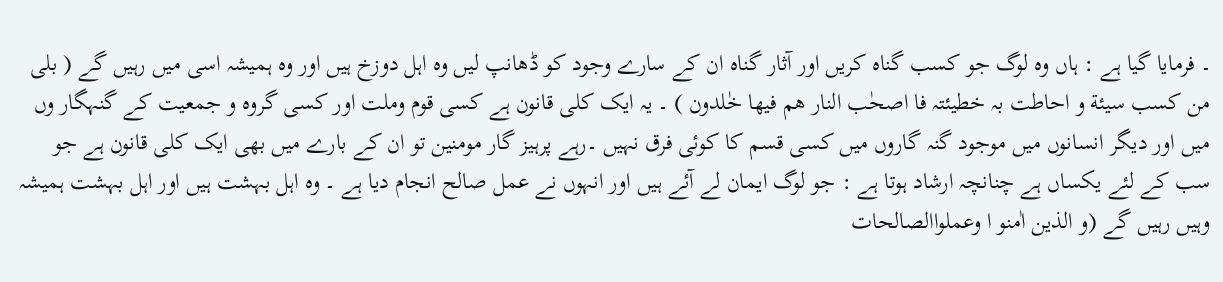۔ فرمایا گیا ہے : ہاں وہ لوگ جو کسب گناہ کریں اور آثار گناہ ان کے سارے وجود کو ڈھانپ لیں وہ اہل دوزخ ہیں اور وہ ہمیشہ اسی میں رہیں گے ( بلی من کسب سیئة و احاطت بہ خطیئتہ فا اصحٰب النار ھم فیھا خٰلدون ) ۔ یہ ایک کلی قانون ہے کسی قوم وملت اور کسی گروہ و جمعیت کے گنہگار وں میں اور دیگر انسانوں میں موجود گنہ گاروں میں کسی قسم کا کوئی فرق نہیں ۔رہے پرہیز گار مومنین تو ان کے بارے میں بھی ایک کلی قانون ہے جو سب کے لئے یکساں ہے چنانچہ ارشاد ہوتا ہے : جو لوگ ایمان لے آئے ہیں اور انہوں نے عمل صالح انجام دیا ہے ۔ وہ اہل بہشت ہیں اور اہل بہشت ہمیشہ وہیں رہیں گے (و الذین اٰمنو ا وعملواالصالحات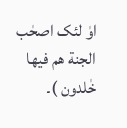اوٰ لئک اصحٰب الجنة ھم فیھا خٰلدون )۔